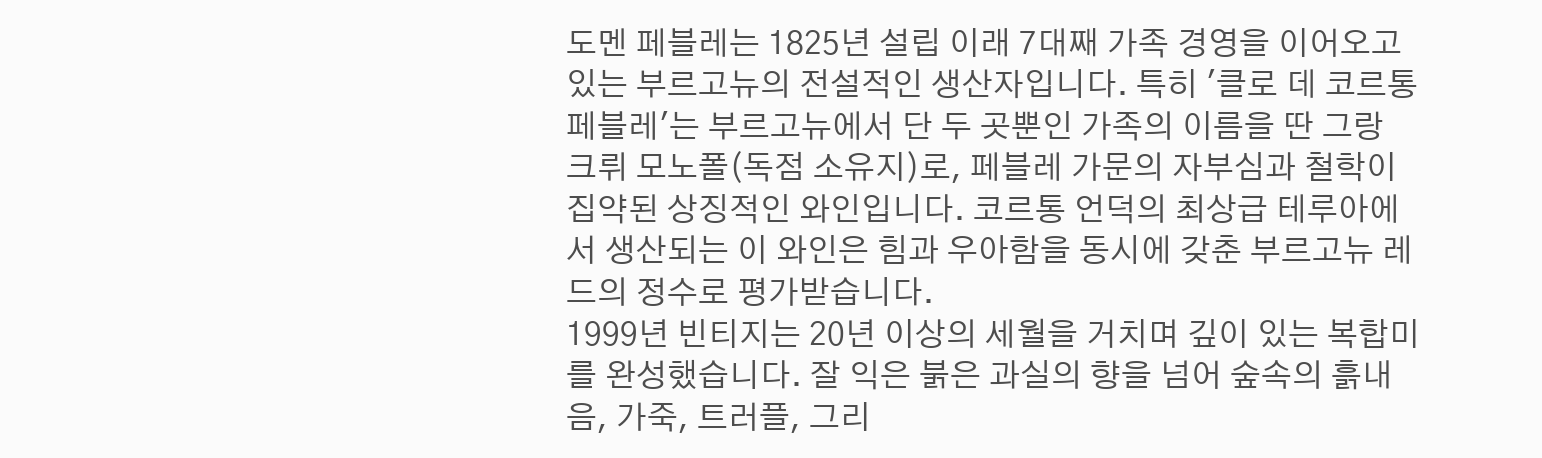도멘 페블레는 1825년 설립 이래 7대째 가족 경영을 이어오고 있는 부르고뉴의 전설적인 생산자입니다. 특히 '클로 데 코르통 페블레'는 부르고뉴에서 단 두 곳뿐인 가족의 이름을 딴 그랑 크뤼 모노폴(독점 소유지)로, 페블레 가문의 자부심과 철학이 집약된 상징적인 와인입니다. 코르통 언덕의 최상급 테루아에서 생산되는 이 와인은 힘과 우아함을 동시에 갖춘 부르고뉴 레드의 정수로 평가받습니다.
1999년 빈티지는 20년 이상의 세월을 거치며 깊이 있는 복합미를 완성했습니다. 잘 익은 붉은 과실의 향을 넘어 숲속의 흙내음, 가죽, 트러플, 그리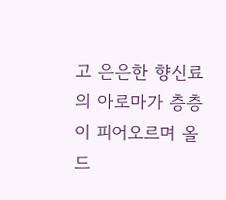고 은은한 향신료의 아로마가 층층이 피어오르며 올드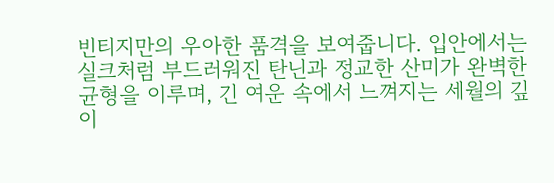빈티지만의 우아한 품격을 보여줍니다. 입안에서는 실크처럼 부드러워진 탄닌과 정교한 산미가 완벽한 균형을 이루며, 긴 여운 속에서 느껴지는 세월의 깊이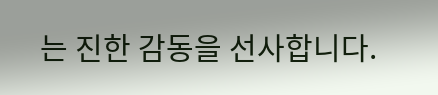는 진한 감동을 선사합니다.